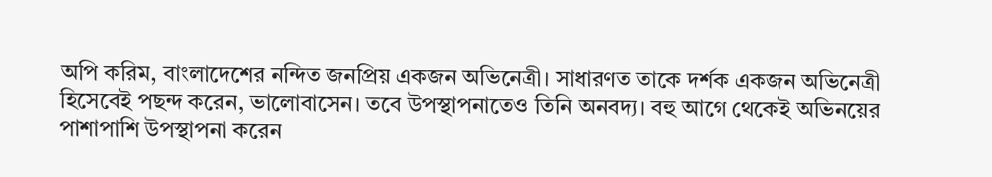অপি করিম, বাংলাদেশের নন্দিত জনপ্রিয় একজন অভিনেত্রী। সাধারণত তাকে দর্শক একজন অভিনেত্রী হিসেবেই পছন্দ করেন, ভালোবাসেন। তবে উপস্থাপনাতেও তিনি অনবদ্য। বহু আগে থেকেই অভিনয়ের পাশাপাশি উপস্থাপনা করেন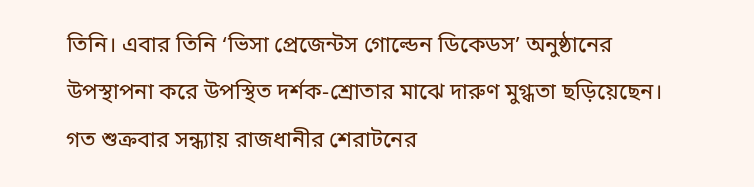তিনি। এবার তিনি ‘ভিসা প্রেজেন্টস গোল্ডেন ডিকেডস’ অনুষ্ঠানের উপস্থাপনা করে উপস্থিত দর্শক-শ্রোতার মাঝে দারুণ মুগ্ধতা ছড়িয়েছেন।
গত শুক্রবার সন্ধ্যায় রাজধানীর শেরাটনের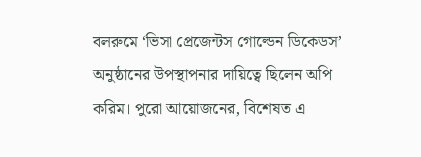বলরুমে ‘ভিসা প্রেজেন্টস গোল্ডেন ডিকেডস’ অনুষ্ঠানের উপস্থাপনার দায়িত্বে ছিলেন অপি করিম। পুরো আয়োজনের, বিশেষত এ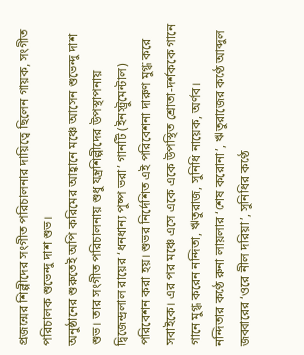প্রজন্মের শিল্পীদের সংগীত পরিচালনার দায়িত্বে ছিলেন গায়ক, সংগীত পরিচালক শুভেন্দু দাশ শুভ।
অনুষ্ঠানের শুরুতেই অপি করিমের আহ্বানে মঞ্চে আসেন শুভেন্দু দাশ শুভ। তার সংগীত পরিচালনায় শুধু যন্ত্রশিল্পীদের উপস্থাপনায় দ্বিজেন্দ্রলাল রায়ের ‘ধনধান্য পুষ্প ভরা’ গানটি (ইনস্ট্রুমেন্টাল) পরিবেশন করা হয়। শুভর নির্দেশিত এই পরিবেশনা দারুণ মুগ্ধ করে সবাইকে। এর পর মঞ্চে এসে একে একে উপস্থিত শ্রোতা-দর্শককে গানে গানে মুগ্ধ করেন নন্দিতা, ঋতুরাজ, সুনিধি নায়েক, অর্ণব।
নন্দিতার কণ্ঠে রুনা লায়লার ‘শেষ করোনা’, ঋতুরাজের কণ্ঠে আব্দুল জব্বারের ‘ওরে নীল দরিয়া’, সুনিধির কণ্ঠে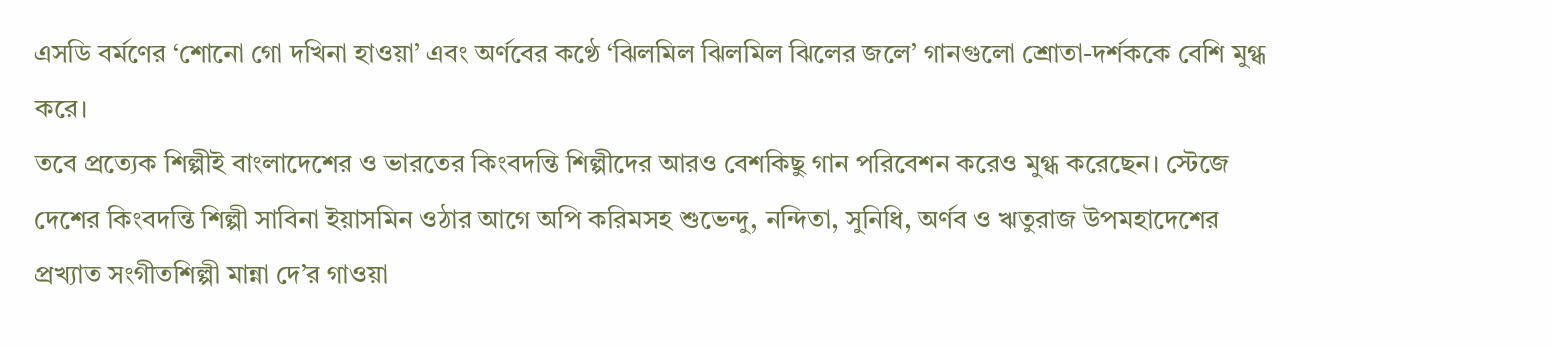এসডি বর্মণের ‘শোনো গো দখিনা হাওয়া’ এবং অর্ণবের কণ্ঠে ‘ঝিলমিল ঝিলমিল ঝিলের জলে’ গানগুলো শ্রোতা-দর্শককে বেশি মুগ্ধ করে।
তবে প্রত্যেক শিল্পীই বাংলাদেশের ও ভারতের কিংবদন্তি শিল্পীদের আরও বেশকিছু গান পরিবেশন করেও মুগ্ধ করেছেন। স্টেজে দেশের কিংবদন্তি শিল্পী সাবিনা ইয়াসমিন ওঠার আগে অপি করিমসহ শুভেন্দু, নন্দিতা, সুনিধি, অর্ণব ও ঋতুরাজ উপমহাদেশের প্রখ্যাত সংগীতশিল্পী মান্না দে’র গাওয়া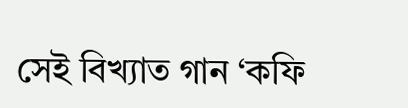সেই বিখ্যাত গান ‘কফি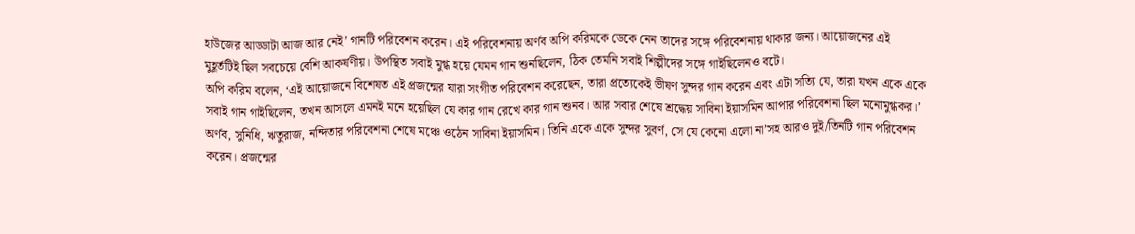হাউজের আড্ডাটা আজ আর নেই’ গানটি পরিবেশন করেন। এই পরিবেশনায় অর্ণব অপি করিমকে ডেকে নেন তাদের সঙ্গে পরিবেশনায় থাকার জন্য। আয়োজনের এই মুহূর্তটিই ছিল সবচেয়ে বেশি আকর্ষণীয়। উপস্থিত সবাই মুগ্ধ হয়ে যেমন গান শুনছিলেন, ঠিক তেমনি সবাই শিল্পীদের সঙ্গে গাইছিলেনও বটে।
অপি করিম বলেন, ‘এই আয়োজনে বিশেষত এই প্রজন্মের যারা সংগীত পরিবেশন করেছেন, তারা প্রত্যেকেই ভীষণ সুন্দর গান করেন এবং এটা সত্যি যে, তারা যখন একে একে সবাই গান গাইছিলেন, তখন আসলে এমনই মনে হয়েছিল যে কার গান রেখে কার গান শুনব। আর সবার শেষে শ্রদ্ধেয় সাবিনা ইয়াসমিন আপার পরিবেশনা ছিল মনোমুগ্ধকর।’
অর্ণব, সুনিধি, ঋতুরাজ, নন্দিতার পরিবেশনা শেষে মঞ্চে ওঠেন সাবিনা ইয়াসমিন। তিনি একে একে সুন্দর সুবর্ণ, সে যে কেনো এলো না’সহ আরও দুই/তিনটি গান পরিবেশন করেন। প্রজন্মের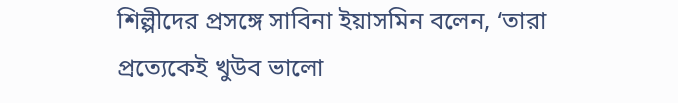শিল্পীদের প্রসঙ্গে সাবিনা ইয়াসমিন বলেন, ‘তারা প্রত্যেকেই খুউব ভালো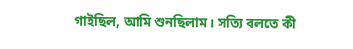গাইছিল, আমি শুনছিলাম। সত্যি বলতে কী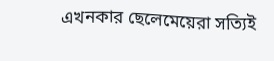এখনকার ছেলেমেয়েরা সত্যিই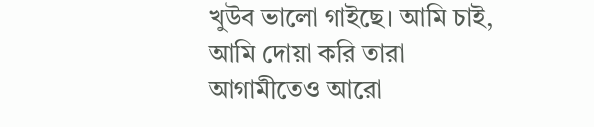খুউব ভালো গাইছে। আমি চাই, আমি দোয়া করি তারা আগামীতেও আরো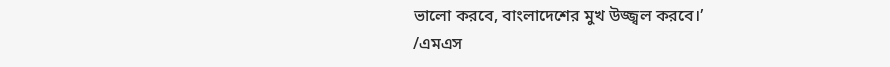ভালো করবে, বাংলাদেশের মুখ উজ্জ্বল করবে।’
/এমএস